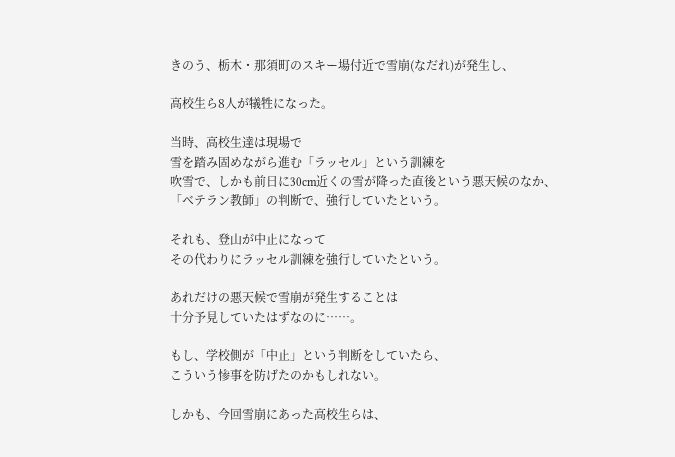きのう、栃木・那須町のスキー場付近で雪崩(なだれ)が発生し、

高校生ら8人が犠牲になった。

当時、高校生達は現場で
雪を踏み固めながら進む「ラッセル」という訓練を
吹雪で、しかも前日に30cm近くの雪が降った直後という悪天候のなか、
「ベテラン教師」の判断で、強行していたという。

それも、登山が中止になって
その代わりにラッセル訓練を強行していたという。

あれだけの悪天候で雪崩が発生することは
十分予見していたはずなのに……。

もし、学校側が「中止」という判断をしていたら、
こういう惨事を防げたのかもしれない。

しかも、今回雪崩にあった高校生らは、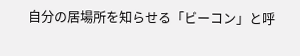自分の居場所を知らせる「ビーコン」と呼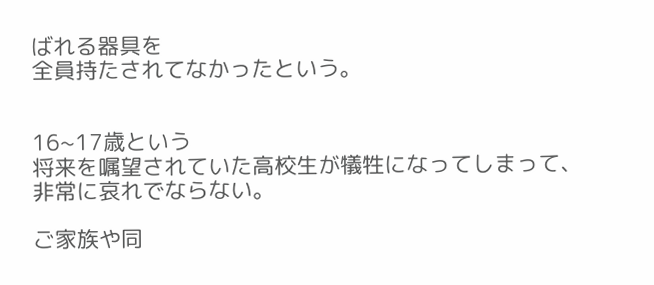ばれる器具を
全員持たされてなかったという。


16~17歳という
将来を嘱望されていた高校生が犠牲になってしまって、
非常に哀れでならない。

ご家族や同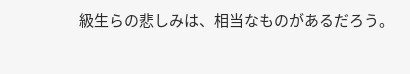級生らの悲しみは、相当なものがあるだろう。